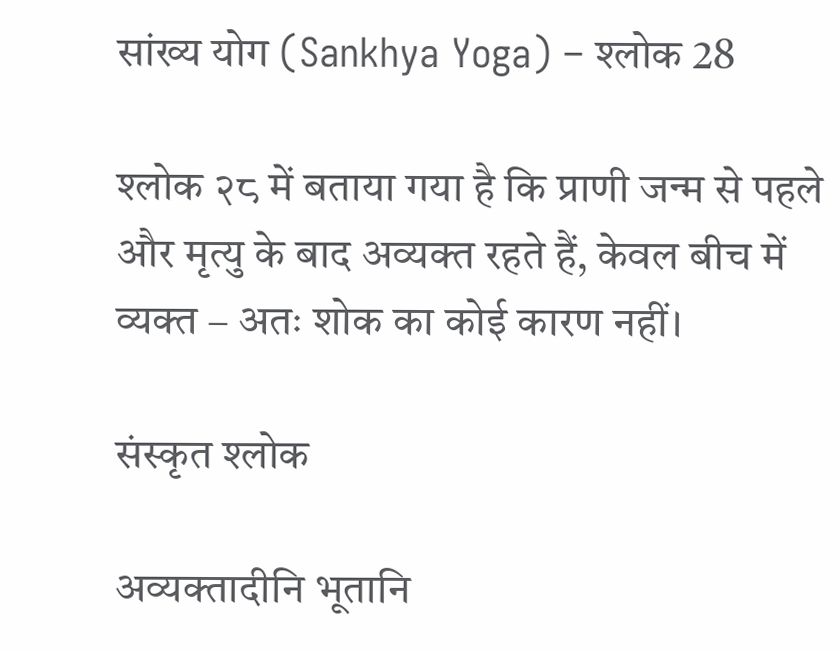सांख्य योग (Sankhya Yoga) – श्लोक 28

श्लोक २८ में बताया गया है कि प्राणी जन्म से पहले और मृत्यु के बाद अव्यक्त रहते हैं, केवल बीच में व्यक्त – अतः शोक का कोई कारण नहीं।

संस्कृत श्लोक

अव्यक्तादीनि भूतानि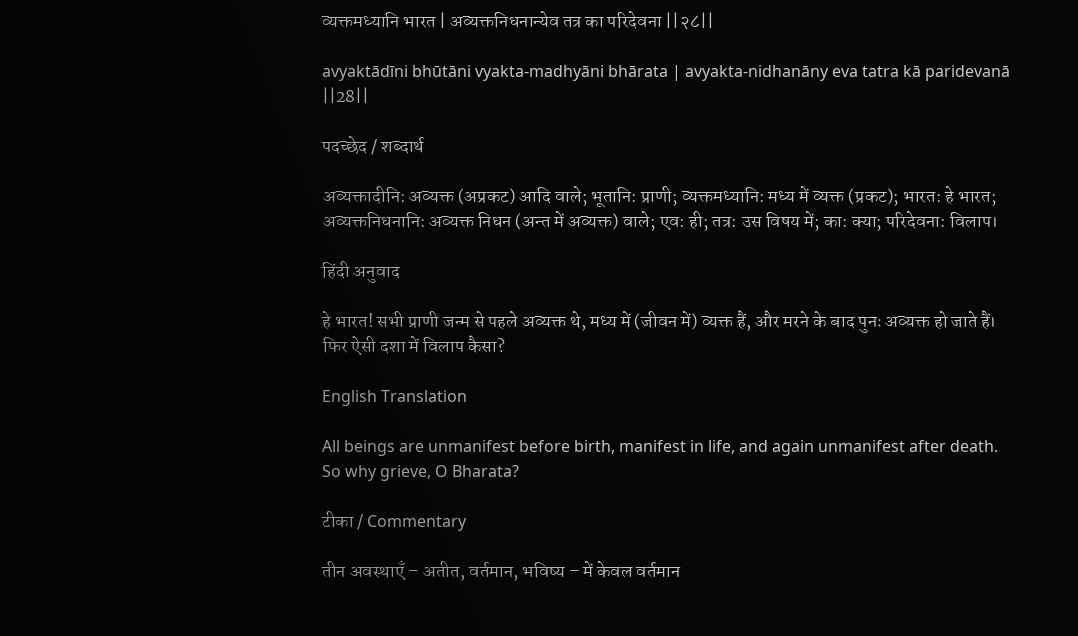व्यक्तमध्यानि भारत | अव्यक्तनिधनान्येव तत्र का परिदेवना ||२८||

avyaktādīni bhūtāni vyakta-madhyāni bhārata | avyakta-nidhanāny eva tatra kā paridevanā ||28||

पदच्छेद / शब्दार्थ

अव्यक्तादीनि: अव्यक्त (अप्रकट) आदि वाले; भूतानि: प्राणी; व्यक्तमध्यानि: मध्य में व्यक्त (प्रकट); भारत: हे भारत; अव्यक्तनिधनानि: अव्यक्त निधन (अन्त में अव्यक्त) वाले; एव: ही; तत्र: उस विषय में; का: क्या; परिदेवना: विलाप।

हिंदी अनुवाद

हे भारत! सभी प्राणी जन्म से पहले अव्यक्त थे, मध्य में (जीवन में) व्यक्त हैं, और मरने के बाद पुनः अव्यक्त हो जाते हैं। फिर ऐसी दशा में विलाप कैसा?

English Translation

All beings are unmanifest before birth, manifest in life, and again unmanifest after death. So why grieve, O Bharata?

टीका / Commentary

तीन अवस्थाएँ – अतीत, वर्तमान, भविष्य – में केवल वर्तमान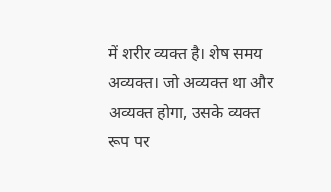में शरीर व्यक्त है। शेष समय अव्यक्त। जो अव्यक्त था और अव्यक्त होगा, उसके व्यक्त रूप पर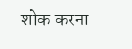शोक करना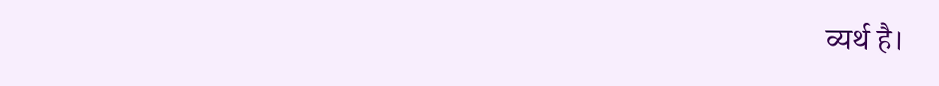व्यर्थ है।